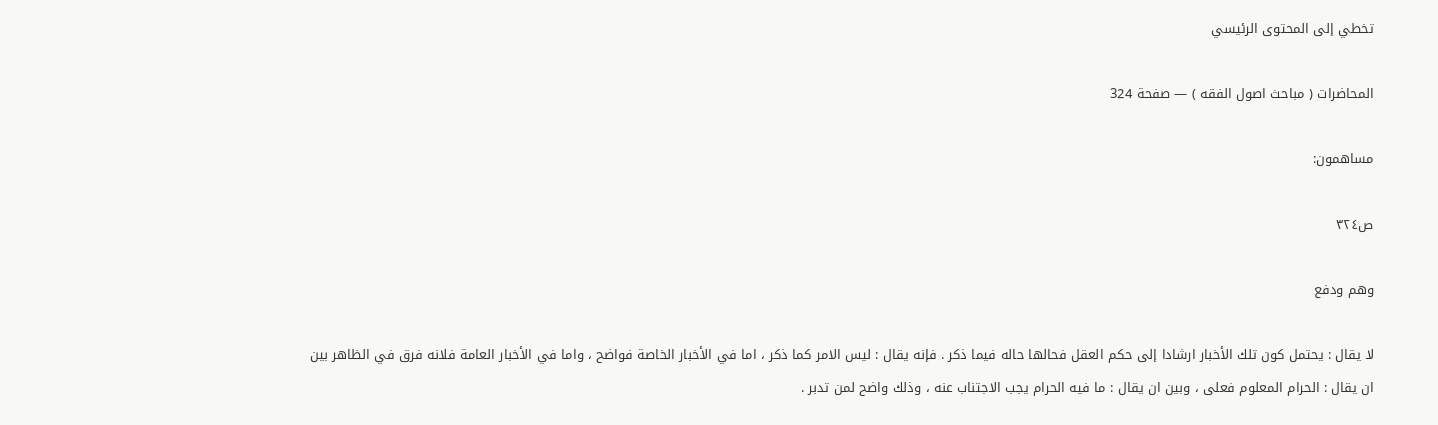تخطي إلى المحتوى الرئيسي

المحاضرات ( مباحث اصول الفقه ) — صفحة 324

مساهمون:

ص٣٢٤

وهم ودفع

لا يقال : يحتمل كون تلك الأخبار ارشادا إلى حكم العقل فحالها حاله فيما ذكر . فإنه يقال : ليس الامر كما ذكر ، اما في الأخبار الخاصة فواضح ، واما في الأخبار العامة فلانه فرق في الظاهر بين ان يقال : الحرام المعلوم فعلى ، وبين ان يقال : ما فيه الحرام يجب الاجتناب عنه ، وذلك واضح لمن تدبر .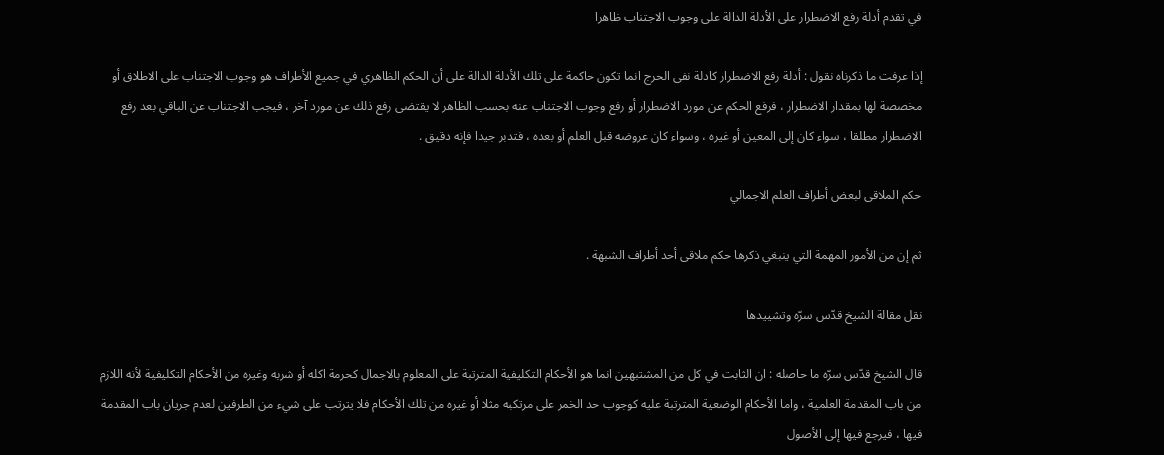في تقدم أدلة رفع الاضطرار على الأدلة الدالة على وجوب الاجتناب ظاهرا

إذا عرفت ما ذكرناه نقول : أدلة رفع الاضطرار كادلة نفى الحرج انما تكون حاكمة على تلك الأدلة الدالة على أن الحكم الظاهري في جميع الأطراف هو وجوب الاجتناب على الاطلاق أو مخصصة لها بمقدار الاضطرار ، فرفع الحكم عن مورد الاضطرار أو رفع وجوب الاجتناب عنه بحسب الظاهر لا يقتضى رفع ذلك عن مورد آخر ، فيجب الاجتناب عن الباقي بعد رفع الاضطرار مطلقا ، سواء كان إلى المعين أو غيره ، وسواء كان عروضه قبل العلم أو بعده ، فتدبر جيدا فإنه دقيق .

حكم الملاقى لبعض أطراف العلم الاجمالي

ثم إن من الأمور المهمة التي ينبغي ذكرها حكم ملاقى أحد أطراف الشبهة .

نقل مقالة الشيخ قدّس سرّه وتشييدها

قال الشيخ قدّس سرّه ما حاصله : ان الثابت في كل من المشتبهين انما هو الأحكام التكليفية المترتبة على المعلوم بالاجمال كحرمة اكله أو شربه وغيره من الأحكام التكليفية لأنه اللازم من باب المقدمة العلمية ، واما الأحكام الوضعية المترتبة عليه كوجوب حد الخمر على مرتكبه مثلا أو غيره من تلك الأحكام فلا يترتب على شيء من الطرفين لعدم جريان باب المقدمة فيها ، فيرجع فيها إلى الأصول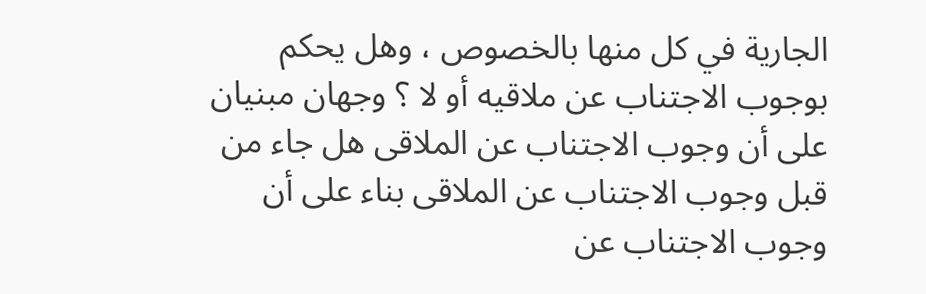الجارية في كل منها بالخصوص ، وهل يحكم بوجوب الاجتناب عن ملاقيه أو لا ؟ وجهان مبنيان على أن وجوب الاجتناب عن الملاقى هل جاء من قبل وجوب الاجتناب عن الملاقى بناء على أن وجوب الاجتناب عن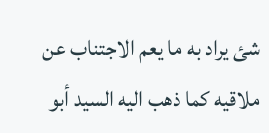شئ يراد به ما يعم الاجتناب عن ملاقيه كما ذهب اليه السيد أبو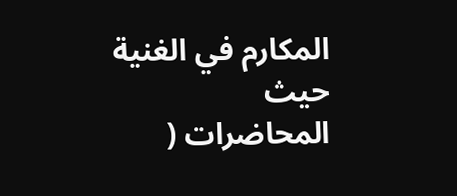المكارم في الغنية حيث
المحاضرات (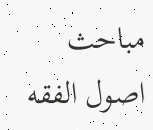مباحث اصول الفقه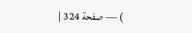) — صفحة 324 |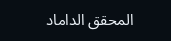المحقق الداماد